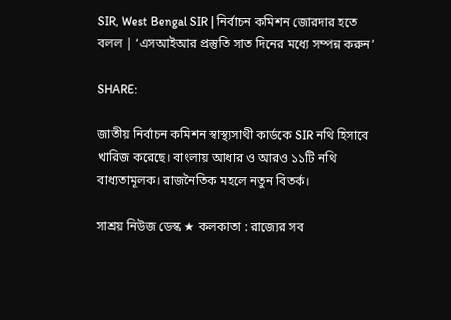SIR, West Bengal SIR | নির্বাচন কমিশন জোরদার হতে বলল | ‘এসআইআর প্রস্তুতি সাত দিনের মধ্যে সম্পন্ন করুন’

SHARE:

জাতীয় নির্বাচন কমিশন স্বাস্থ্যসাথী কার্ডকে SIR নথি হিসাবে খারিজ করেছে। বাংলায় আধার ও আরও ১১টি নথি বাধ্যতামূলক। রাজনৈতিক মহলে নতুন বিতর্ক।

সাশ্রয় নিউজ ডেস্ক ★ কলকাতা : রাজ্যের সব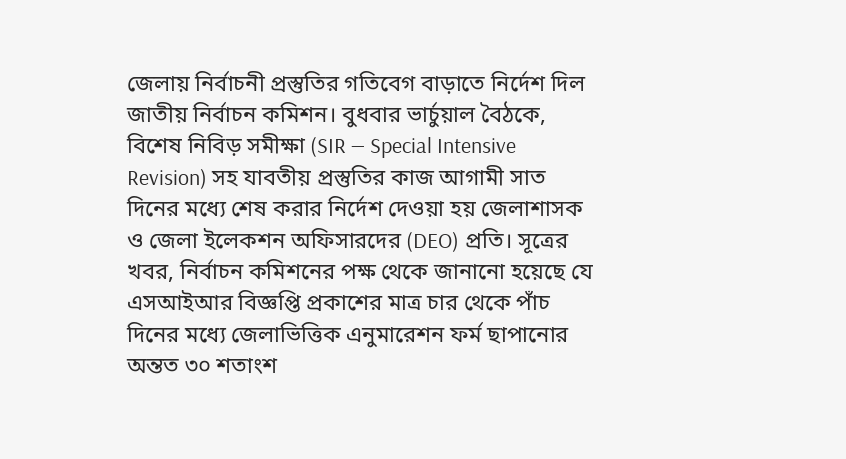জেলায় নির্বাচনী প্রস্তুতির গতিবেগ বাড়াতে নির্দেশ দিল জাতীয় নির্বাচন কমিশন। বুধবার ভার্চুয়াল বৈঠকে, বিশেষ নিবিড় সমীক্ষা (SIR — Special Intensive Revision) সহ যাবতীয় প্রস্তুতির কাজ আগামী সাত দিনের মধ্যে শেষ করার নির্দেশ দেওয়া হয় জেলাশাসক ও জেলা ইলেকশন অফিসারদের (DEO) প্রতি। সূত্রের খবর, নির্বাচন কমিশনের পক্ষ থেকে জানানো হয়েছে যে এসআইআর বিজ্ঞপ্তি প্রকাশের মাত্র চার থেকে পাঁচ দিনের মধ্যে জেলাভিত্তিক এনুমারেশন ফর্ম ছাপানোর অন্তত ৩০ শতাংশ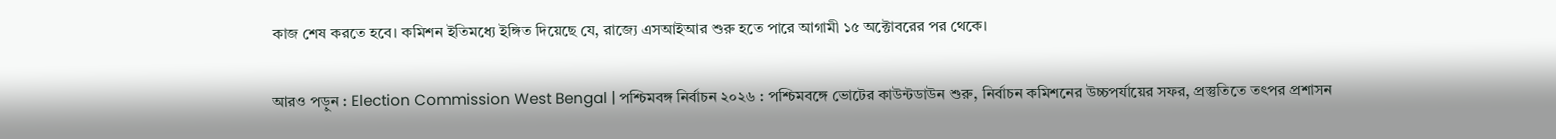কাজ শেষ করতে হবে। কমিশন ইতিমধ্যে ইঙ্গিত দিয়েছে যে, রাজ্যে এসআইআর শুরু হতে পারে আগামী ১৫ অক্টোবরের পর থেকে।

আরও পড়ুন : Election Commission West Bengal | পশ্চিমবঙ্গ নির্বাচন ২০২৬ : পশ্চিমবঙ্গে ভোটের কাউন্টডাউন শুরু, নির্বাচন কমিশনের উচ্চপর্যায়ের সফর, প্রস্তুতিতে তৎপর প্রশাসন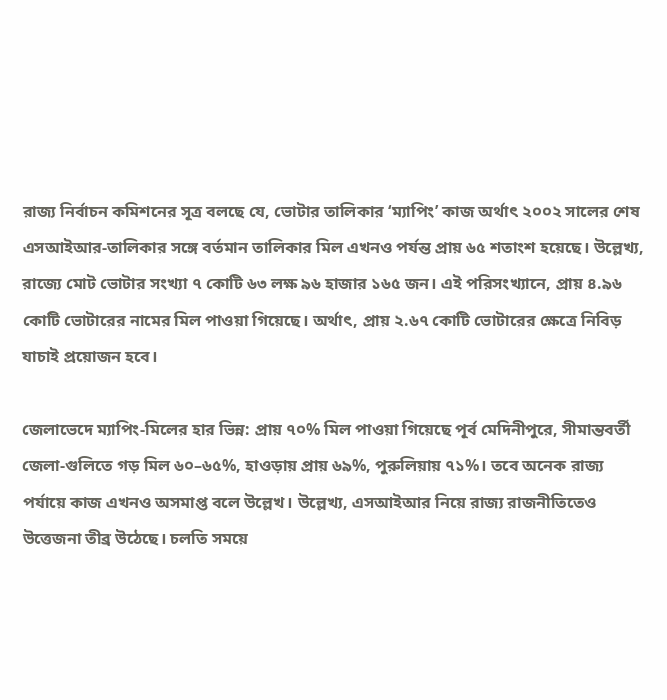রাজ্য নির্বাচন কমিশনের সূত্র বলছে যে, ভোটার তালিকার ‘ম্যাপিং’ কাজ অর্থাৎ ২০০২ সালের শেষ এসআইআর-তালিকার সঙ্গে বর্তমান তালিকার মিল এখনও পর্যন্ত প্রায় ৬৫ শতাংশ হয়েছে। উল্লেখ্য, রাজ্যে মোট ভোটার সংখ্যা ৭ কোটি ৬৩ লক্ষ ৯৬ হাজার ১৬৫ জন। এই পরিসংখ্যানে, প্রায় ৪.৯৬ কোটি ভোটারের নামের মিল পাওয়া গিয়েছে। অর্থাৎ, প্রায় ২.৬৭ কোটি ভোটারের ক্ষেত্রে নিবিড় যাচাই প্রয়োজন হবে।

জেলাভেদে ম্যাপিং-মিলের হার ভিন্ন: প্রায় ৭০% মিল পাওয়া গিয়েছে পূর্ব মেদিনীপুরে, সীমান্তবর্তী জেলা-গুলিতে গড় মিল ৬০–৬৫%, হাওড়ায় প্রায় ৬৯%, পুরুলিয়ায় ৭১%। তবে অনেক রাজ্য পর্যায়ে কাজ এখনও অসমাপ্ত বলে উল্লেখ। উল্লেখ্য, এসআইআর নিয়ে রাজ্য রাজনীতিতেও উত্তেজনা তীব্র উঠেছে। চলতি সময়ে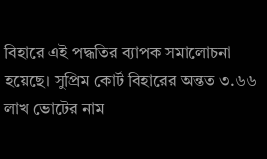বিহারে এই পদ্ধতির ব্যাপক সমালোচনা হয়েছে। সুপ্রিম কোর্ট বিহারের অন্তত ৩.৬৬ লাখ ভোটের নাম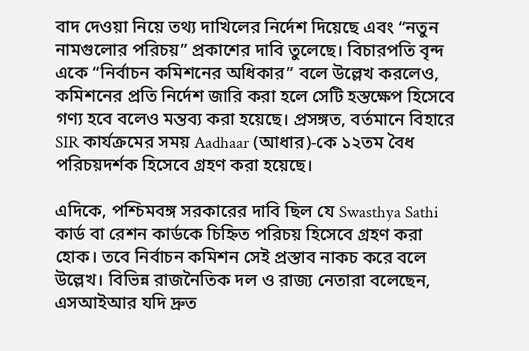বাদ দেওয়া নিয়ে তথ্য দাখিলের নির্দেশ দিয়েছে এবং “নতুন নামগুলোর পরিচয়” প্রকাশের দাবি তুলেছে। বিচারপতি বৃন্দ একে “নির্বাচন কমিশনের অধিকার” বলে উল্লেখ করলেও, কমিশনের প্রতি নির্দেশ জারি করা হলে সেটি হস্তক্ষেপ হিসেবে গণ্য হবে বলেও মন্তব্য করা হয়েছে। প্রসঙ্গত, বর্তমানে বিহারে SIR কার্যক্রমের সময় Aadhaar (আধার)-কে ১২তম বৈধ পরিচয়দর্শক হিসেবে গ্রহণ করা হয়েছে।

এদিকে, পশ্চিমবঙ্গ সরকারের দাবি ছিল যে Swasthya Sathi কার্ড বা রেশন কার্ডকে চিহ্নিত পরিচয় হিসেবে গ্রহণ করা হোক। তবে নির্বাচন কমিশন সেই প্রস্তাব নাকচ করে বলে উল্লেখ। বিভিন্ন রাজনৈতিক দল ও রাজ্য নেতারা বলেছেন, এসআইআর যদি দ্রুত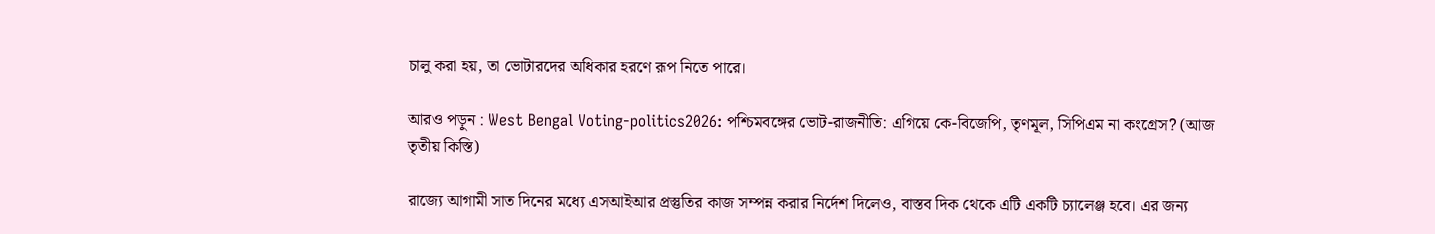চালু করা হয়, তা ভোটারদের অধিকার হরণে রূপ নিতে পারে।

আরও পড়ুন : West Bengal Voting-politics2026: পশ্চিমবঙ্গের ভোট-রাজনীতি: এগিয়ে কে-বিজেপি, তৃণমূল, সিপিএম না কংগ্রেস? (আজ তৃতীয় কিস্তি)

রাজ্যে আগামী সাত দিনের মধ্যে এসআইআর প্রস্তুতির কাজ সম্পন্ন করার নির্দেশ দিলেও, বাস্তব দিক থেকে এটি একটি চ্যালেঞ্জ হবে। এর জন্য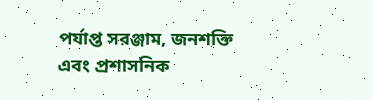পর্যাপ্ত সরঞ্জাম, জনশক্তি এবং প্রশাসনিক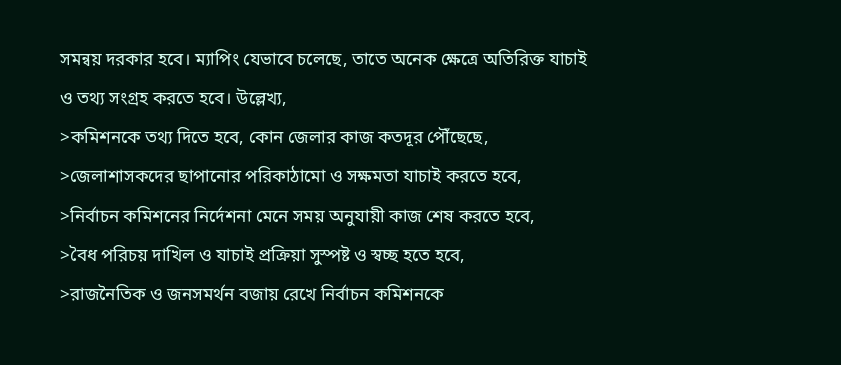সমন্বয় দরকার হবে। ম্যাপিং যেভাবে চলেছে, তাতে অনেক ক্ষেত্রে অতিরিক্ত যাচাই ও তথ্য সংগ্রহ করতে হবে। উল্লেখ্য,
>কমিশনকে তথ্য দিতে হবে, কোন জেলার কাজ কতদূর পৌঁছেছে,
>জেলাশাসকদের ছাপানোর পরিকাঠামো ও সক্ষমতা যাচাই করতে হবে,
>নির্বাচন কমিশনের নির্দেশনা মেনে সময় অনুযায়ী কাজ শেষ করতে হবে,
>বৈধ পরিচয় দাখিল ও যাচাই প্রক্রিয়া সুস্পষ্ট ও স্বচ্ছ হতে হবে,
>রাজনৈতিক ও জনসমর্থন বজায় রেখে নির্বাচন কমিশনকে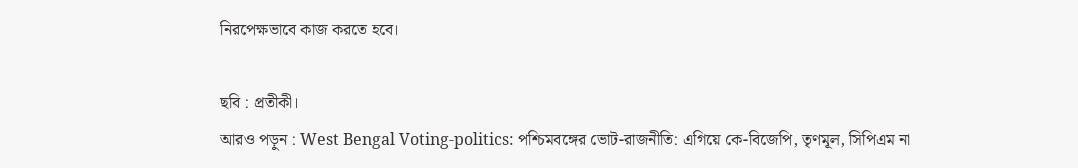নিরপেক্ষভাবে কাজ করতে হবে।

ছবি : প্রতীকী।
আরও পড়ুন : West Bengal Voting-politics: পশ্চিমবঙ্গের ভোট-রাজনীতি: এগিয়ে কে-বিজেপি, তৃণমূল, সিপিএম না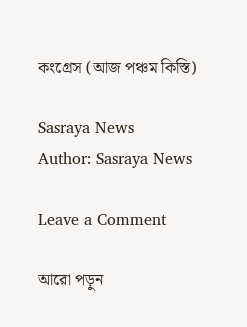কংগ্রেস (আজ পঞ্চম কিস্তি)

Sasraya News
Author: Sasraya News

Leave a Comment

আরো পড়ুন